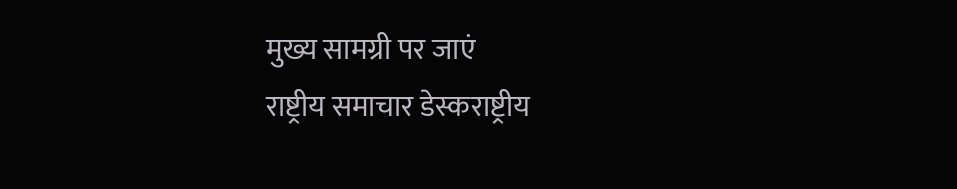मुख्य सामग्री पर जाएं
राष्ट्रीय समाचार डेस्कराष्ट्रीय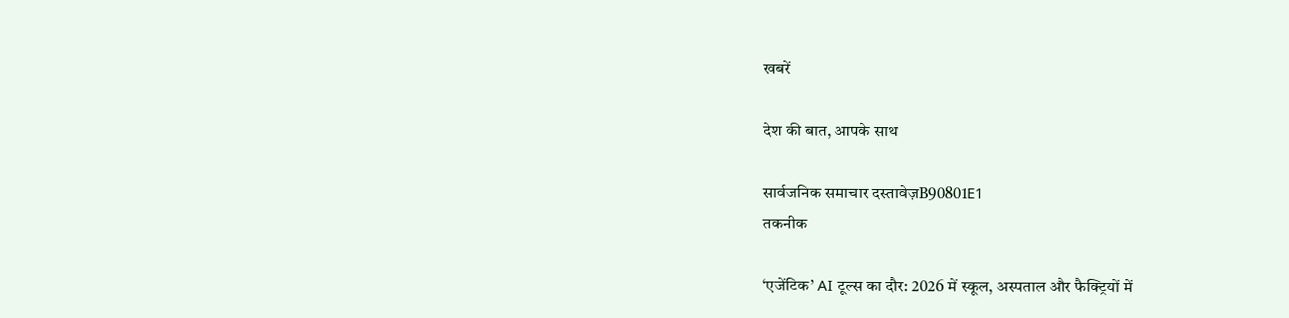खबरें

देश की बात, आपके साथ

सार्वजनिक समाचार दस्तावेज़B90801E1
तकनीक

‘एजेंटिक’ AI टूल्स का दौर: 2026 में स्कूल, अस्पताल और फैक्ट्रियों में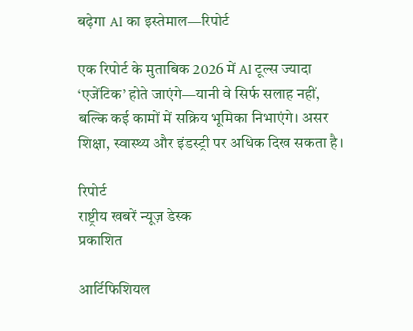बढ़ेगा AI का इस्तेमाल—रिपोर्ट

एक रिपोर्ट के मुताबिक 2026 में AI टूल्स ज्यादा ‘एजेंटिक’ होते जाएंगे—यानी वे सिर्फ सलाह नहीं, बल्कि कई कामों में सक्रिय भूमिका निभाएंगे। असर शिक्षा, स्वास्थ्य और इंडस्ट्री पर अधिक दिख सकता है।

रिपोर्ट
राष्ट्रीय खबरें न्यूज़ डेस्क
प्रकाशित

आर्टिफिशियल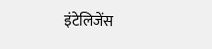इंटेलिजेंस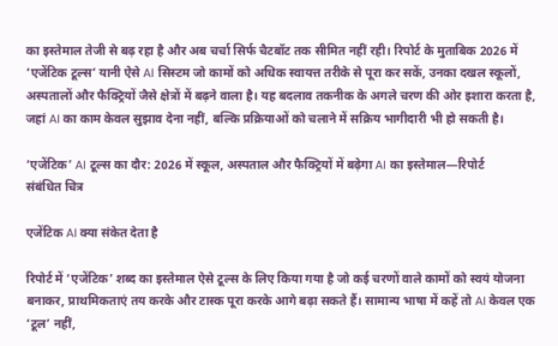का इस्तेमाल तेजी से बढ़ रहा है और अब चर्चा सिर्फ चैटबॉट तक सीमित नहीं रही। रिपोर्ट के मुताबिक 2026 में ‘एजेंटिक टूल्स’ यानी ऐसे AI सिस्टम जो कामों को अधिक स्वायत्त तरीके से पूरा कर सकें, उनका दखल स्कूलों, अस्पतालों और फैक्ट्रियों जैसे क्षेत्रों में बढ़ने वाला है। यह बदलाव तकनीक के अगले चरण की ओर इशारा करता है, जहां AI का काम केवल सुझाव देना नहीं, बल्कि प्रक्रियाओं को चलाने में सक्रिय भागीदारी भी हो सकती है।

‘एजेंटिक’ AI टूल्स का दौर: 2026 में स्कूल, अस्पताल और फैक्ट्रियों में बढ़ेगा AI का इस्तेमाल—रिपोर्ट
संबंधित चित्र

एजेंटिक AI क्या संकेत देता है

रिपोर्ट में ‘एजेंटिक’ शब्द का इस्तेमाल ऐसे टूल्स के लिए किया गया है जो कई चरणों वाले कामों को स्वयं योजना बनाकर, प्राथमिकताएं तय करके और टास्क पूरा करके आगे बढ़ा सकते हैं। सामान्य भाषा में कहें तो AI केवल एक ‘टूल’ नहीं,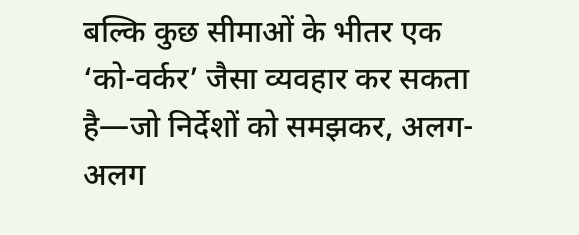बल्कि कुछ सीमाओं के भीतर एक ‘को-वर्कर’ जैसा व्यवहार कर सकता है—जो निर्देशों को समझकर, अलग-अलग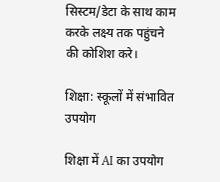सिस्टम/डेटा के साथ काम करके लक्ष्य तक पहुंचने की कोशिश करे।

शिक्षा: स्कूलों में संभावित उपयोग

शिक्षा में AI का उपयोग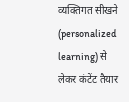व्यक्तिगत सीखने (personalized learning) से लेकर कंटेंट तैयार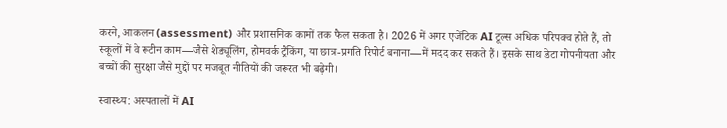करने, आकलन (assessment) और प्रशासनिक कामों तक फैल सकता है। 2026 में अगर एजेंटिक AI टूल्स अधिक परिपक्व होते हैं, तो स्कूलों में वे रूटीन काम—जैसे शेड्यूलिंग, होमवर्क ट्रैकिंग, या छात्र-प्रगति रिपोर्ट बनाना—में मदद कर सकते हैं। इसके साथ डेटा गोपनीयता और बच्चों की सुरक्षा जैसे मुद्दों पर मजबूत नीतियों की जरूरत भी बढ़ेगी।

स्वास्थ्य: अस्पतालों में AI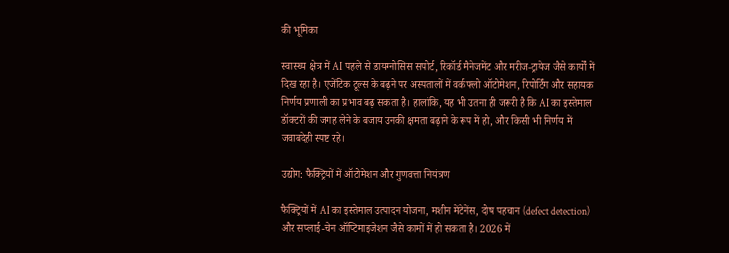की भूमिका

स्वास्थ्य क्षेत्र में AI पहले से डायग्नोसिस सपोर्ट, रिकॉर्ड मैनेजमेंट और मरीज-ट्रायेज जैसे कार्यों में दिख रहा है। एजेंटिक टूल्स के बढ़ने पर अस्पतालों में वर्कफ्लो ऑटोमेशन, रिपोर्टिंग और सहायक निर्णय प्रणाली का प्रभाव बढ़ सकता है। हालांकि, यह भी उतना ही जरूरी है कि AI का इस्तेमाल डॉक्टरों की जगह लेने के बजाय उनकी क्षमता बढ़ाने के रूप में हो, और किसी भी निर्णय में जवाबदेही स्पष्ट रहे।

उद्योग: फैक्ट्रियों में ऑटोमेशन और गुणवत्ता नियंत्रण

फैक्ट्रियों में AI का इस्तेमाल उत्पादन योजना, मशीन मेंटेनेंस, दोष पहचान (defect detection) और सप्लाई-चेन ऑप्टिमाइजेशन जैसे कामों में हो सकता है। 2026 में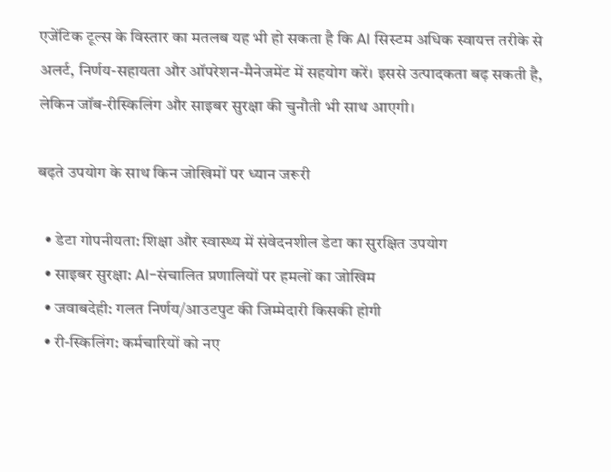एजेंटिक टूल्स के विस्तार का मतलब यह भी हो सकता है कि AI सिस्टम अधिक स्वायत्त तरीके से अलर्ट, निर्णय-सहायता और ऑपरेशन-मैनेजमेंट में सहयोग करें। इससे उत्पादकता बढ़ सकती है, लेकिन जॉब-रीस्किलिंग और साइबर सुरक्षा की चुनौती भी साथ आएगी।

बढ़ते उपयोग के साथ किन जोखिमों पर ध्यान जरूरी

  • डेटा गोपनीयता: शिक्षा और स्वास्थ्य में संवेदनशील डेटा का सुरक्षित उपयोग
  • साइबर सुरक्षा: AI-संचालित प्रणालियों पर हमलों का जोखिम
  • जवाबदेही: गलत निर्णय/आउटपुट की जिम्मेदारी किसकी होगी
  • री-स्किलिंग: कर्मचारियों को नए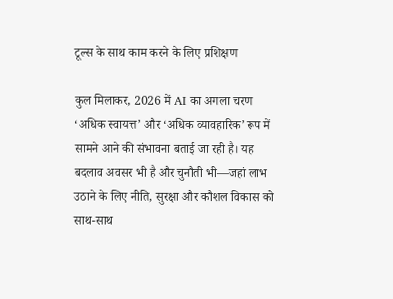टूल्स के साथ काम करने के लिए प्रशिक्षण

कुल मिलाकर, 2026 में AI का अगला चरण ‘अधिक स्वायत्त’ और ‘अधिक व्यावहारिक’ रूप में सामने आने की संभावना बताई जा रही है। यह बदलाव अवसर भी है और चुनौती भी—जहां लाभ उठाने के लिए नीति, सुरक्षा और कौशल विकास को साथ-साथ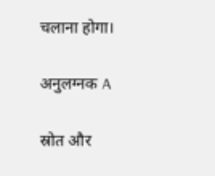चलाना होगा।

अनुलग्नक A

स्रोत और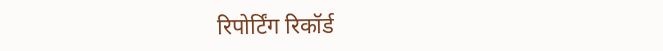रिपोर्टिंग रिकॉर्ड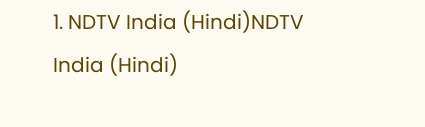1. NDTV India (Hindi)NDTV India (Hindi)